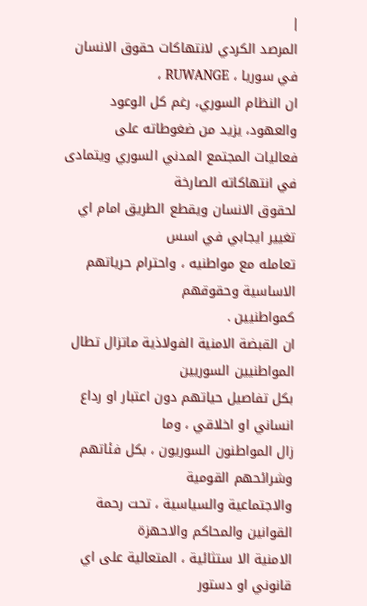|
المرصد الكردي لانتهاكات حقوق الانسان في سوريا ، RUWANGE ،
ان النظام السوري، رغم كل الوعود والعهود، يزيد من ضغوطاته على
فعاليات المجتمع المدني السوري ويتمادى في انتهاكاته الصارخة
لحقوق الانسان ويقطع الطريق امام اي تغيير ايجابي في اسس
تعامله مع مواطنيه ، واحترام حرياتهم الاساسية وحقوقهم
كمواطنيين .
ان القبضة الامنية الفولاذية ماتزال تطال المواطنيين السوريين
بكل تفاصيل حياتهم دون اعتبار او رداع انساني او اخلاقي ، وما
زال المواطنون السوريون ، بكل فئاتهم وشرائحهم القومية
والاجتماعية والسياسية ، تحت رحمة القوانين والمحاكم والاحهزة
الامنية الا ستثائية ، المتعالية على اي قانوني او دستور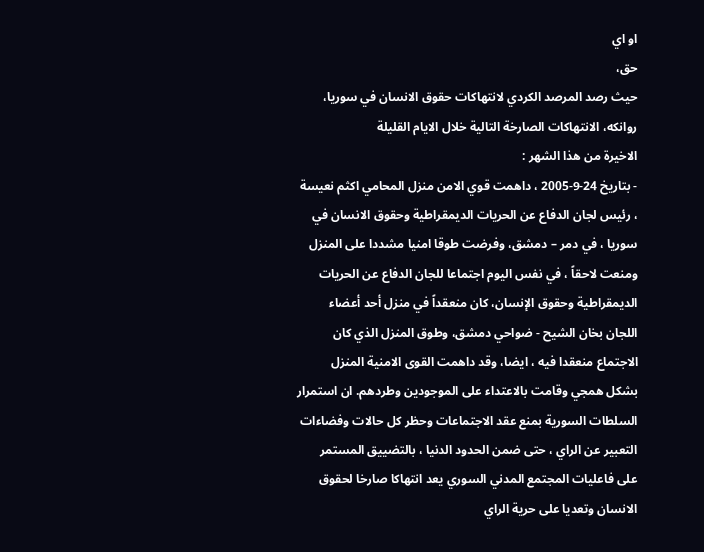او اي
حق،
حيث رصد المرصد الكردي لانتهاكات حقوق الانسان في سوريا،
روانكه، الانتهاكات الصارخة التالية خلال الايام القليلة
الاخيرة من هذا الشهر :
- بتاريخ 24-9-2005 ، داهمت قوي الامن منزل المحامي اكثم نعيسة
، رئيس لجان الدفاع عن الحريات الديمقراطية وحقوق الانسان في
سوريا ، في دمر – دمشق، وفرضت طوقا امنيا مشددا على المنزل
ومنعت لاحقاً ، في نفس اليوم اجتماعا للجان الدفاع عن الحريات
الديمقراطية وحقوق الإنسان، كان منعقداً في منزل أحد أعضاء
اللجان بخان الشيح - ضواحي دمشق، وطوق المنزل الذي كان
الاجتماع منعقدا فيه ، ايضا، وقد داهمت القوى الامنية المنزل
بشكل همجي وقامت بالاعتداء على الموجودين وطردهم. ان استمرار
السلطات السورية بمنع عقد الاجتماعات وحظر كل حالات وفضاءات
التعبير عن الراي ، حتى ضمن الحدود الدنيا ، بالتضييق المستمر
على فاعليات المجتمع المدني السوري يعد انتهاكا صارخا لحقوق
الانسان وتعديا على حرية الراي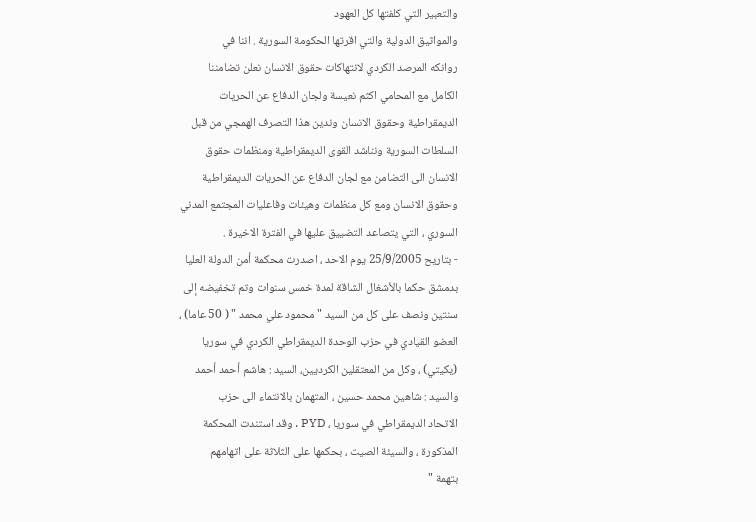والتعبير التي كلفتها كل العهود
والمواثيق الدولية والتي اقرتها الحكومة السورية . اننا في
روانكه المرصد الكردي لانتهاكات حقوق الانسان نعلن تضامننا
الكامل مع المحامي اكثم نعيسة ولجان الدفاع عن الحريات
الديمقراطية وحقوق الانسان وندين هذا التصرف الهمجي من قبل
السلطات السورية ونناشد القوى الديمقراطية ومنظمات حقوق
الانسان الى التضامن مع لجان الدفاع عن الحريات الديمقراطية
وحقوق الانسان ومع كل منظمات وهيئات وفاعليات المجتمع المدني
السوري ، التي يتصاعد التضييق عليها في الفترة الاخيرة .
- بتاريح 25/9/2005 يوم الاحد ، اصدرت محكمة أمن الدولة العليا
بدمشق حكما بالأشغال الشاقة لمدة خمس سنوات وتم تخفيضه إلى
سنتين ونصف على كل من السيد " محمود علي محمد " ( 50 عاما) ،
العضو القيادي في حزب الوحدة الديمقراطي الكردي في سوريا
(يكيتي) ، وكل من المعتقلين الكرديين، السيد : هاشم أحمد أحمد
والسيد : شاهين محمد حسين ، المتهمان بالانتماء الى حزب
الاتحاد الديمقراطي في سوريا ، PYD . وقد استندت المحكمة
المذكورة ، والسيئة الصيت ، بحكمها على الثلاثة على اتهامهم
بتهمة "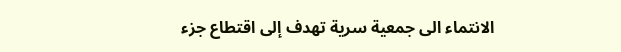الانتماء الى جمعية سرية تهدف إلى اقتطاع جزء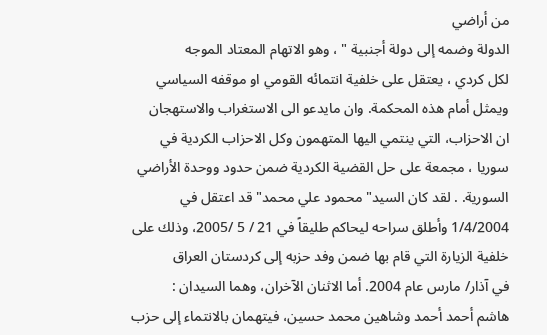من أراضي
الدولة وضمه إلى دولة أجنبية " ، وهو الاتهام المعتاد الموجه
لكل كردي ، يعتقل على خلفية انتمائه القومي او موقفه السياسي
ويمثل أمام هذه المحكمة. وان مايدعو الى الاستغراب والاستهجان
ان الاحزاب، التي ينتمي اليها المتهمون وكل الاحزاب الكردية في
سوريا ، مجمعة على حل القضية الكردية ضمن حدود ووحدة الأراضي
السورية. . لقد كان السيد" محمود علي محمد" قد اعتقل في
1/4/2004 وأطلق سراحه ليحاكم طليقاً في 21 / 5 /2005، وذلك على
خلفية الزيارة التي قام بها ضمن وفد حزبه إلى كردستان العراق
في آذار/ مارس عام 2004. أما الاثنان الآخران، وهما السيدان :
هاشم أحمد أحمد وشاهين محمد حسين، فيتهمان بالانتماء إلى حزب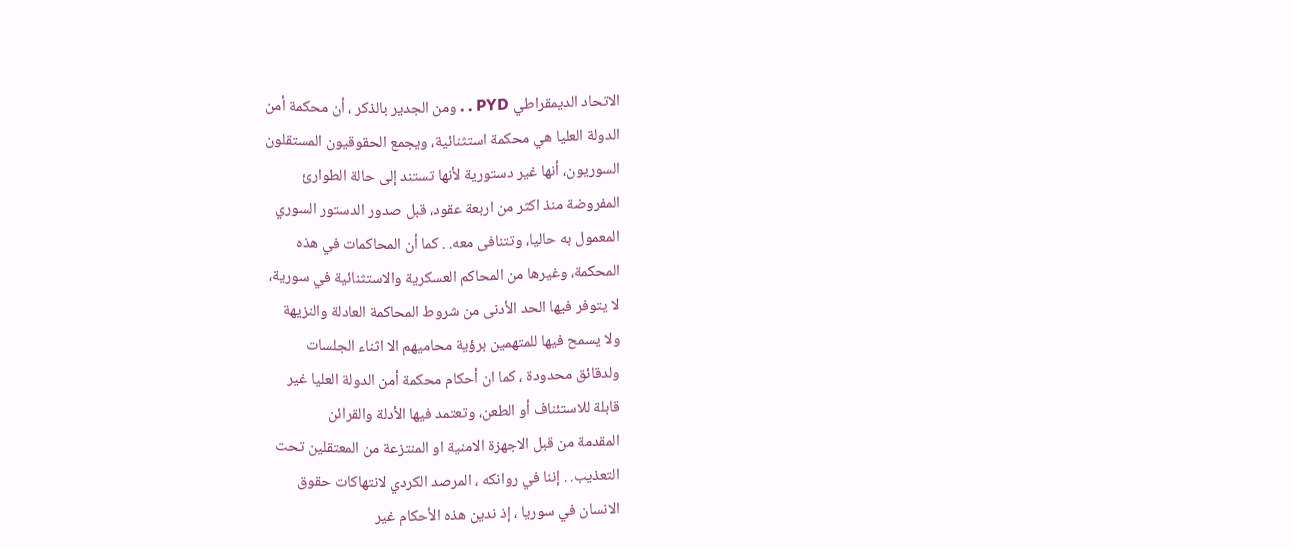الاتحاد الديمقراطي PYD . . ومن الجدير بالذكر ، أن محكمة أمن
الدولة العليا هي محكمة استثنائية، ويجمع الحقوقيون المستقلون
السوريون، أنها غير دستورية لأنها تستند إلى حالة الطوارئ
المفروضة منذ اكثر من اربعة عقود، قبل صدور الدستور السوري
المعمول به حاليا، وتتنافى معه. . كما أن المحاكمات في هذه
المحكمة، وغيرها من المحاكم العسكرية والاستثنائية في سورية،
لا يتوفر فيها الحد الأدنى من شروط المحاكمة العادلة والنزيهة
ولا يسمح فيها للمتهمين برؤية محاميهم الا اثناء الجلسات
ولدقائق محدودة ، كما ان أحكام محكمة أمن الدولة العليا غير
قابلة للاستئناف أو الطعن، وتعتمد فيها الأدلة والقرائن
المقدمة من قبل الاجهزة الامنية او المنتزعة من المعتقلين تحت
التعذيب. . إننا في روانكه ، المرصد الكردي لانتهاكات حقوق
الانسان في سوريا ، إذ ندين هذه الأحكام غير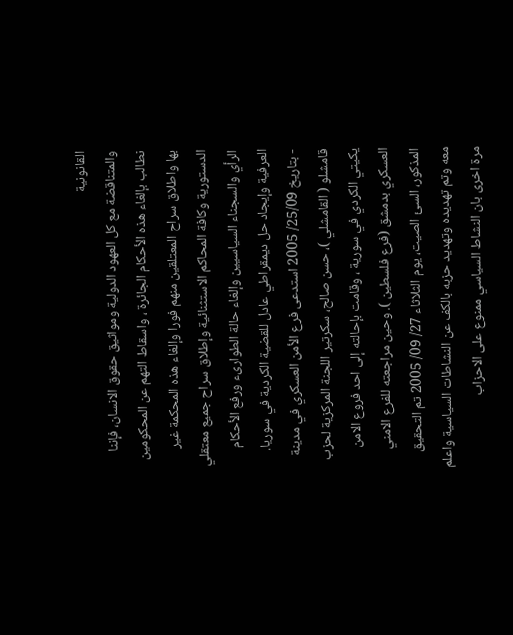القانونية
والمتناقضة مع كل العهود الدولية ومواثيق حقوق الانسان، فإننا
نطالب بإلغاء هذه الأحكام الجائرة ، واسقاط التهم عن المحكومين
بها واطلاق سراح المعتلقين منهم فورا وإلغاء هذه المحكمة غير
الدستورية وكافة المحاكم الاستثنائية وإطلاق سراح جميع معتقلي
الرأي والسجناء السياسيين وإلغاء حالة الطوارىء ورفع الأحكام
العرفية وإيجاد حل ديمقراطي عادل للقضية الكردية في سوريا.
- بتاريخ 25/09/ 2005 استدعى فرع الأمن العسكري في مدينة
قامشلو ( القامشلي )، حسن صالح، سكرتير اللجنة المركزية لحزب
يكيتي الكردي في سورية ، وقامت بإحالته إلى احد فروع الامن
العسكري بدمشق (فرع فلسطين ). وحين مراجعته للفرع الامني
المذكور، السئ الصيت، يوم الثلاثاء 27/ 09/ 2005 تم التحقيق
معه وتم تهديده وتهديد حزبه بالكف عن النشاطات السياسية واعلم
مرة اخرى بان النشاط السياسي ممنوع على الاحزاب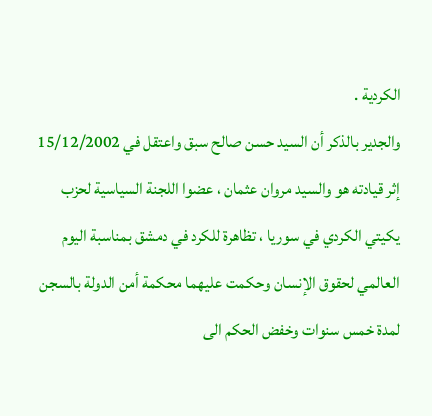الكردية .
والجدير بالذكر أن السيد حسن صالح سبق واعتقل في 15/12/2002
إثر قيادته هو والسيد مروان عثمان ، عضوا اللجنة السياسية لحزب
يكيتي الكردي في سوريا ، تظاهرة للكرد في دمشق بمناسبة اليوم
العالمي لحقوق الإنسان وحكمت عليهما محكمة أمن الدولة بالسجن
لمدة خمس سنوات وخفض الحكم الى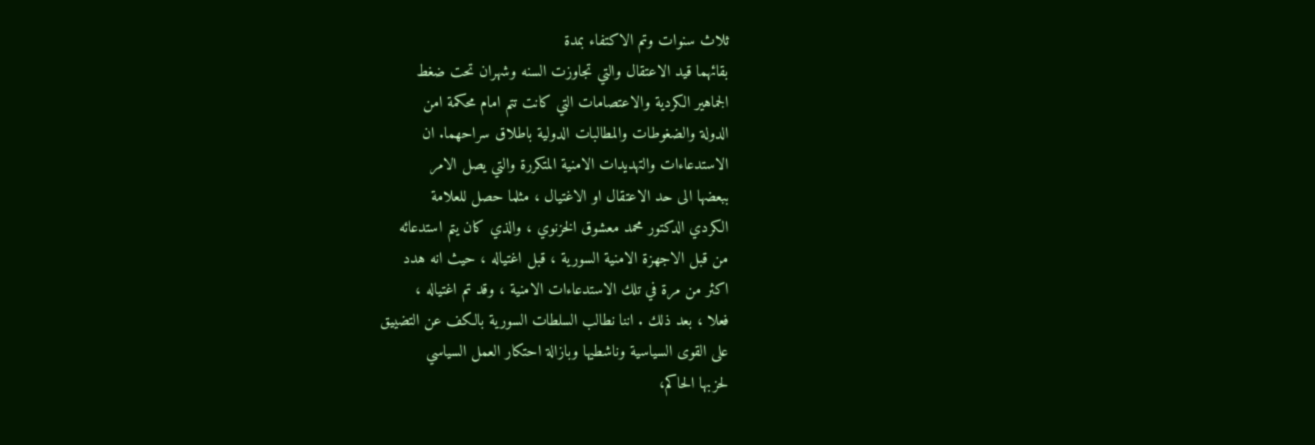ثلاث سنوات وتم الاكتفاء بمدة
بقائهما قيد الاعتقال والتي تجاوزت السنه وشهران تحت ضغط
الجماهير الكردية والاعتصامات التي كانت تتم امام محكمة امن
الدولة والضغوطات والمطالبات الدولية باطلاق سراحهما. ان
الاستدعاءات والتهديدات الامنية المتكررة والتي يصل الامر
ببعضها الى حد الاعتقال او الاغتيال ، مثلما حصل للعلامة
الكردي الدكتور محمد معشوق الخزنوي ، والذي كان يتم استدعائه
من قبل الاجهزة الامنية السورية ، قبل اغتياله ، حيث انه هدد
اكثر من مرة في تلك الاستدعاءات الامنية ، وقد تم اغتياله ،
فعلا ، بعد ذلك . اننا نطالب السلطات السورية بالكف عن التضييق
على القوى السياسية وناشطيها وبازالة احتكار العمل السياسي
لحزبها الحاكم،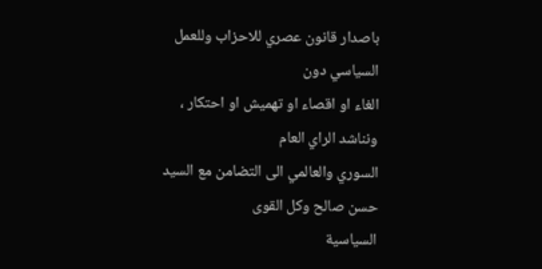باصدار قانون عصري للاحزاب وللعمل السياسي دون
الغاء او اقصاء او تهميش او احتكار ، ونناشد الراي العام
السوري والعالمي الى التضامن مع السيد حسن صالح وكل القوى
السياسية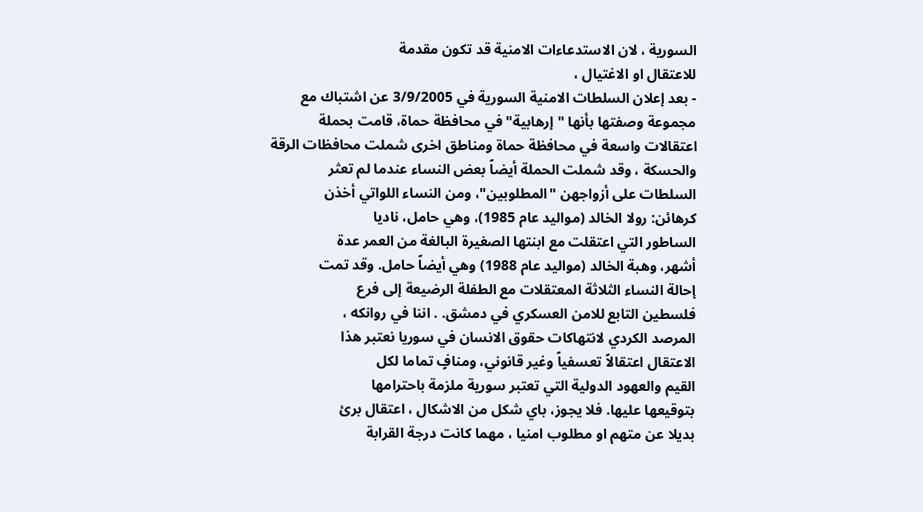السورية ، لان الاستدعاءات الامنية قد تكون مقدمة
للاعتقال او الاغتيال ،
- بعد إعلان السلطات الامنية السورية في 3/9/2005 عن اشتباك مع
مجموعة وصفتها بأنها "إرهابية" في محافظة حماة، قامت بحملة
اعتقالات واسعة في محافظة حماة ومناطق اخرى شملت محافظات الرقة
والحسكة ، وقد شملت الحملة أيضاً بعض النساء عندما لم تعثر
السلطات على أزواجهن "المطلوبين"، ومن النساء اللواتي أخذن
كرهائن: رولا الخالد (مواليد عام 1985)، وهي حامل، ناديا
الساطور التي اعتقلت مع ابنتها الصغيرة البالغة من العمر عدة
أشهر، وهبة الخالد (مواليد عام 1988) وهي أيضاً حامل. وقد تمت
إحالة النساء الثلاثة المعتقلات مع الطفلة الرضيعة إلى فرع
فلسطين التابع للامن العسكري في دمشق. . اننا في روانكه ،
المرصد الكردي لانتهاكات حقوق الانسان في سوريا نعتبر هذا
الاعتقال اعتقالاً تعسفياً وغير قانوني، ومنافٍ تماما لكل
القيم والعهود الدولية التي تعتبر سورية ملزمة باحترامها
بتوقيعها عليها. فلا يجوز، باي شكل من الاشكال ، اعتقال برئ
بديلا عن متهم او مطلوب امنيا ، مهما كانت درجة القرابة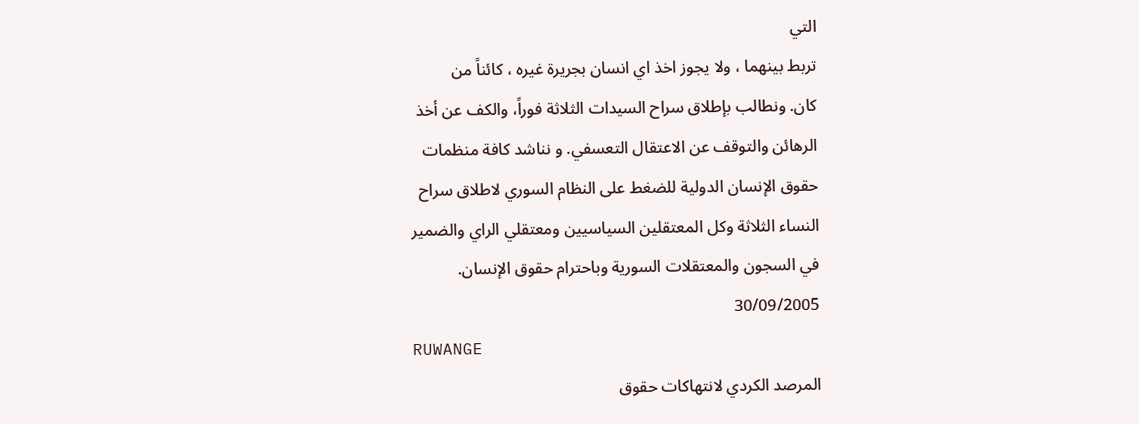التي
تربط بينهما ، ولا يجوز اخذ اي انسان بجريرة غيره ، كائناً من
كان. ونطالب بإطلاق سراح السيدات الثلاثة فوراً، والكف عن أخذ
الرهائن والتوقف عن الاعتقال التعسفي. و نناشد كافة منظمات
حقوق الإنسان الدولية للضغط على النظام السوري لاطلاق سراح
النساء الثلاثة وكل المعتقلين السياسيين ومعتقلي الراي والضمير
في السجون والمعتقلات السورية وباحترام حقوق الإنسان.
30/09/2005
RUWANGE
المرصد الكردي لانتهاكات حقوق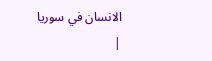الانسان في سوريا
|